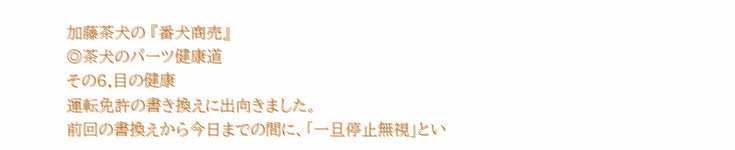加藤茶犬の 『番犬商売』
◎茶犬のパーツ健康道
その6.目の健康
運転免許の書き換えに出向きました。
前回の書換えから今日までの間に、「一旦停止無視」とい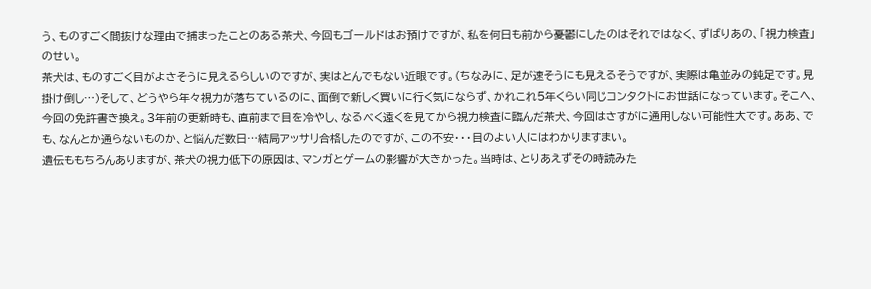う、ものすごく間抜けな理由で捕まったことのある茶犬、今回もゴールドはお預けですが、私を何日も前から憂鬱にしたのはそれではなく、ずばりあの、「視力検査」のせい。
茶犬は、ものすごく目がよさそうに見えるらしいのですが、実はとんでもない近眼です。(ちなみに、足が速そうにも見えるそうですが、実際は亀並みの鈍足です。見掛け倒し…)そして、どうやら年々視力が落ちているのに、面倒で新しく買いに行く気にならず、かれこれ5年くらい同じコンタクトにお世話になっています。そこへ、今回の免許書き換え。3年前の更新時も、直前まで目を冷やし、なるべく遠くを見てから視力検査に臨んだ茶犬、今回はさすがに通用しない可能性大です。ああ、でも、なんとか通らないものか、と悩んだ数日…結局アッサリ合格したのですが、この不安・・・目のよい人にはわかりますまい。
遺伝ももちろんありますが、茶犬の視力低下の原因は、マンガとゲームの影響が大きかった。当時は、とりあえずその時読みた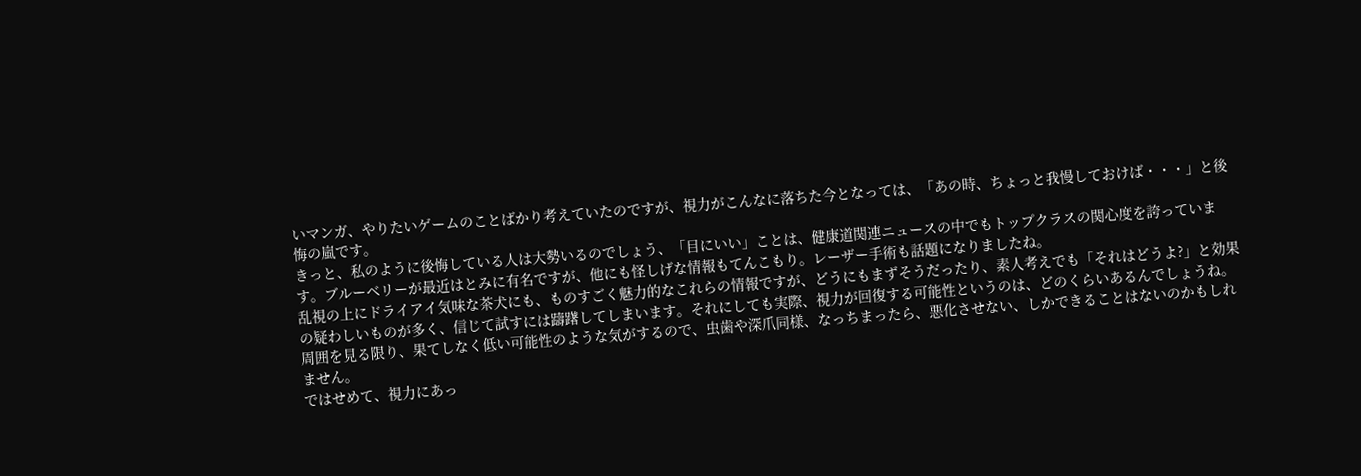いマンガ、やりたいゲームのことばかり考えていたのですが、視力がこんなに落ちた今となっては、「あの時、ちょっと我慢しておけば・・・」と後悔の嵐です。
きっと、私のように後悔している人は大勢いるのでしょう、「目にいい」ことは、健康道関連ニュースの中でもトップクラスの関心度を誇っています。ブルーベリーが最近はとみに有名ですが、他にも怪しげな情報もてんこもり。レーザー手術も話題になりましたね。
乱視の上にドライアイ気味な茶犬にも、ものすごく魅力的なこれらの情報ですが、どうにもまずそうだったり、素人考えでも「それはどうよ?」と効果の疑わしいものが多く、信じて試すには躊躇してしまいます。それにしても実際、視力が回復する可能性というのは、どのくらいあるんでしょうね。周囲を見る限り、果てしなく低い可能性のような気がするので、虫歯や深爪同様、なっちまったら、悪化させない、しかできることはないのかもしれません。
ではせめて、視力にあっ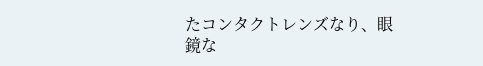たコンタクトレンズなり、眼鏡な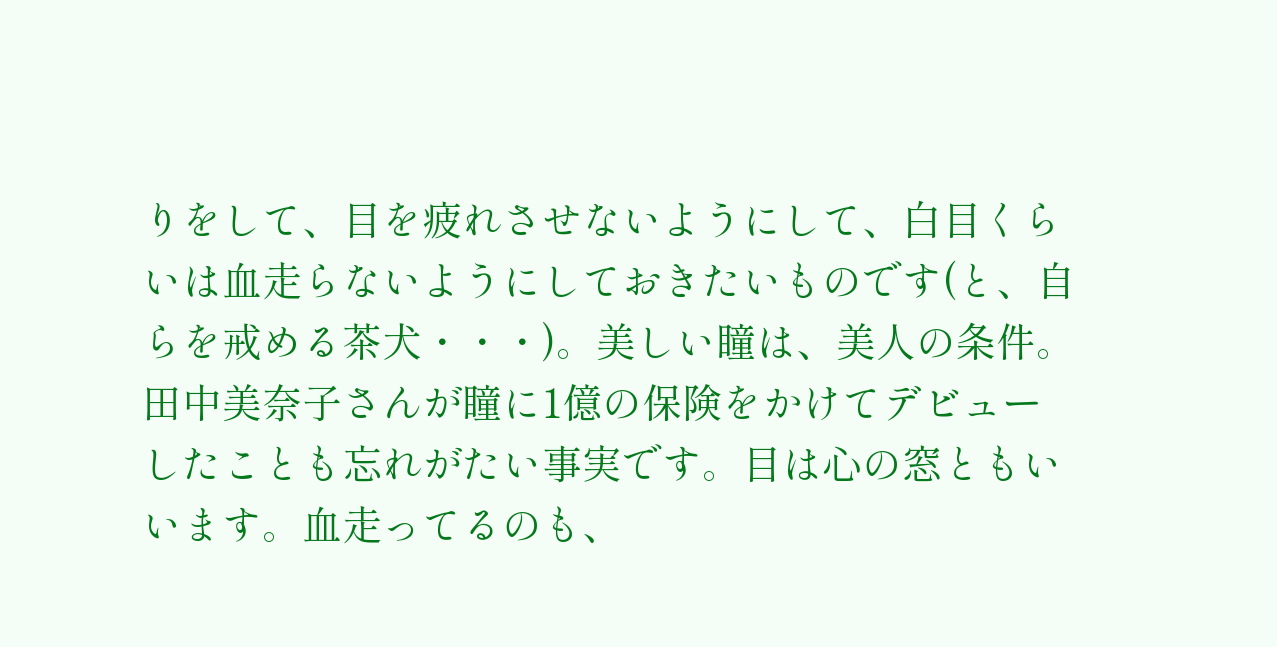りをして、目を疲れさせないようにして、白目くらいは血走らないようにしておきたいものです(と、自らを戒める茶犬・・・)。美しい瞳は、美人の条件。田中美奈子さんが瞳に1億の保険をかけてデビューしたことも忘れがたい事実です。目は心の窓ともいいます。血走ってるのも、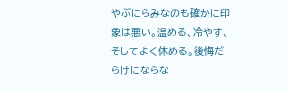やぶにらみなのも確かに印象は悪い。温める、冷やす、そしてよく休める。後悔だらけにならな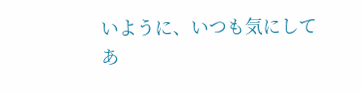いように、いつも気にしてあ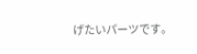げたいパーツです。